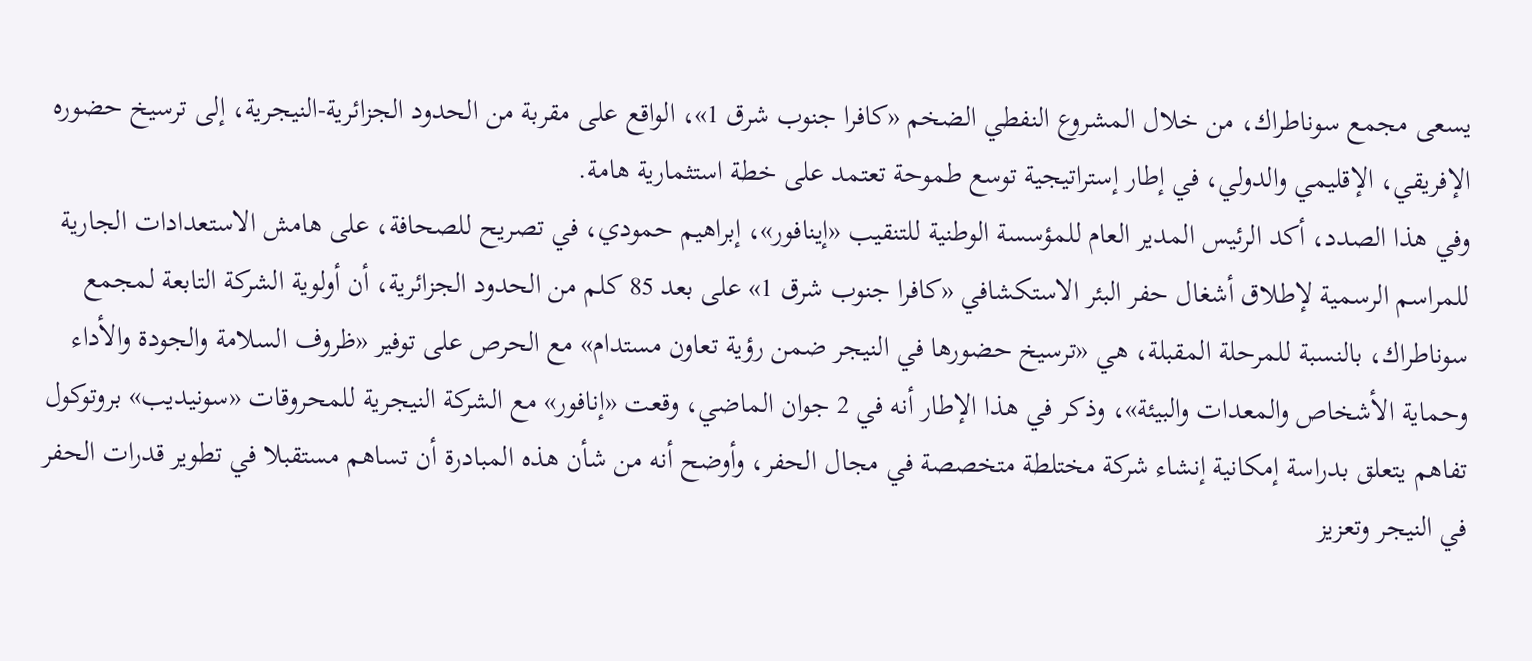يسعى مجمع سوناطراك، من خلال المشروع النفطي الضخم «كافرا جنوب شرق 1»، الواقع على مقربة من الحدود الجزائرية-النيجرية، إلى ترسيخ حضوره الإفريقي، الإقليمي والدولي، في إطار إستراتيجية توسع طموحة تعتمد على خطة استثمارية هامة.
وفي هذا الصدد، أكد الرئيس المدير العام للمؤسسة الوطنية للتنقيب «إينافور»، إبراهيم حمودي، في تصريح للصحافة، على هامش الاستعدادات الجارية للمراسم الرسمية لإطلاق أشغال حفر البئر الاستكشافي «كافرا جنوب شرق 1» على بعد 85 كلم من الحدود الجزائرية، أن أولوية الشركة التابعة لمجمع سوناطراك، بالنسبة للمرحلة المقبلة، هي «ترسيخ حضورها في النيجر ضمن رؤية تعاون مستدام» مع الحرص على توفير «ظروف السلامة والجودة والأداء وحماية الأشخاص والمعدات والبيئة»، وذكر في هذا الإطار أنه في 2 جوان الماضي، وقعت «إنافور» مع الشركة النيجرية للمحروقات «سونيديب» بروتوكول تفاهم يتعلق بدراسة إمكانية إنشاء شركة مختلطة متخصصة في مجال الحفر، وأوضح أنه من شأن هذه المبادرة أن تساهم مستقبلا في تطوير قدرات الحفر في النيجر وتعزيز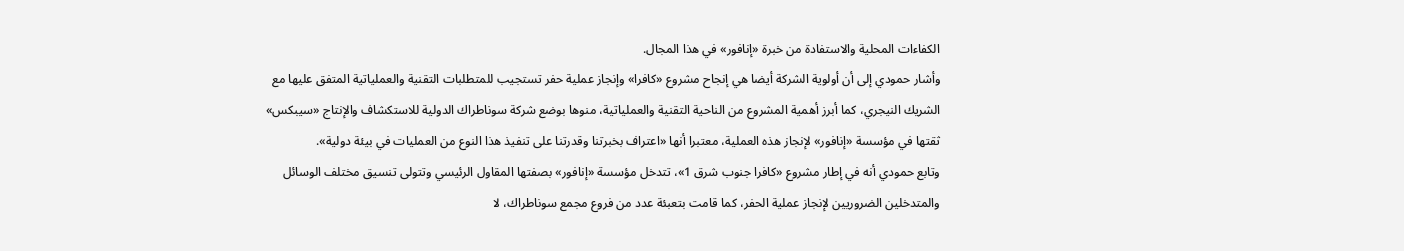الكفاءات المحلية والاستفادة من خبرة «إنافور» في هذا المجال.
وأشار حمودي إلى أن أولوية الشركة أيضا هي إنجاح مشروع «كافرا» وإنجاز عملية حفر تستجيب للمتطلبات التقنية والعملياتية المتفق عليها مع الشريك النيجري، كما أبرز أهمية المشروع من الناحية التقنية والعملياتية، منوها بوضع شركة سوناطراك الدولية للاستكشاف والإنتاج «سيبكس» ثقتها في مؤسسة «إنافور» لإنجاز هذه العملية، معتبرا أنها «اعتراف بخبرتنا وقدرتنا على تنفيذ هذا النوع من العمليات في بيئة دولية».
وتابع حمودي أنه في إطار مشروع «كافرا جنوب شرق 1»، تتدخل مؤسسة «إنافور» بصفتها المقاول الرئيسي وتتولى تنسيق مختلف الوسائل والمتدخلين الضروريين لإنجاز عملية الحفر، كما قامت بتعبئة عدد من فروع مجمع سوناطراك، لا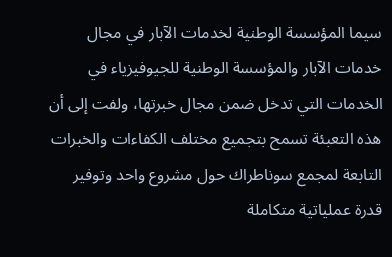سيما المؤسسة الوطنية لخدمات الآبار في مجال خدمات الآبار والمؤسسة الوطنية للجيوفيزياء في الخدمات التي تدخل ضمن مجال خبرتها، ولفت إلى أن هذه التعبئة تسمح بتجميع مختلف الكفاءات والخبرات التابعة لمجمع سوناطراك حول مشروع واحد وتوفير قدرة عملياتية متكاملة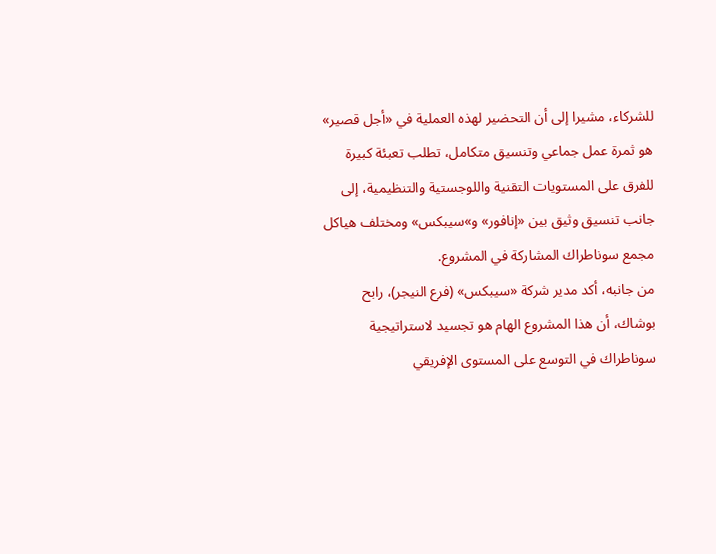للشركاء، مشيرا إلى أن التحضير لهذه العملية في «أجل قصير» هو ثمرة عمل جماعي وتنسيق متكامل، تطلب تعبئة كبيرة للفرق على المستويات التقنية واللوجستية والتنظيمية، إلى جانب تنسيق وثيق بين «إنافور» و»سيبكس» ومختلف هياكل مجمع سوناطراك المشاركة في المشروع.
من جانبه، أكد مدير شركة «سيبكس» (فرع النيجر)، رابح بوشاك، أن هذا المشروع الهام هو تجسيد لاستراتيجية سوناطراك في التوسع على المستوى الإفريقي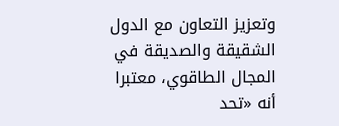وتعزيز التعاون مع الدول الشقيقة والصديقة في المجال الطاقوي، معتبرا أنه «تحد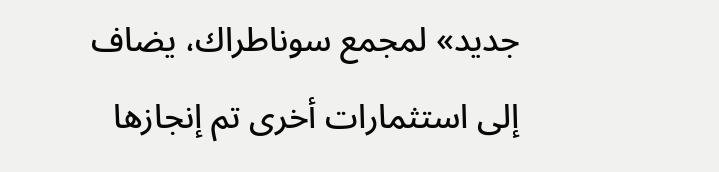جديد» لمجمع سوناطراك، يضاف إلى استثمارات أخرى تم إنجازها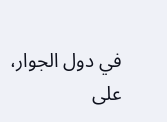في دول الجوار، على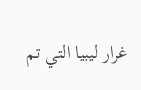غرار ليبيا التي تم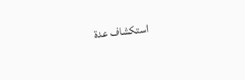استكشاف عدة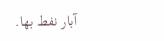آبار نفط بها.